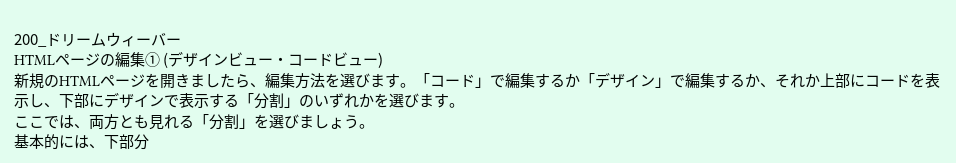200_ドリームウィーバー
HTMLページの編集① (デザインビュー・コードビュー)
新規のHTMLページを開きましたら、編集方法を選びます。「コード」で編集するか「デザイン」で編集するか、それか上部にコードを表示し、下部にデザインで表示する「分割」のいずれかを選びます。
ここでは、両方とも見れる「分割」を選びましょう。
基本的には、下部分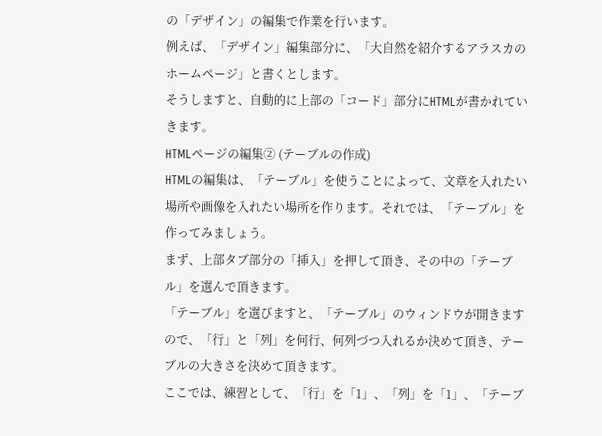の「デザイン」の編集で作業を行います。
例えば、「デザイン」編集部分に、「大自然を紹介するアラスカのホームページ」と書くとします。
そうしますと、自動的に上部の「コード」部分にHTMLが書かれていきます。
HTMLページの編集② (テーブルの作成)
HTMLの編集は、「テーブル」を使うことによって、文章を入れたい場所や画像を入れたい場所を作ります。それでは、「テーブル」を作ってみましょう。
まず、上部タブ部分の「挿入」を押して頂き、その中の「テーブル」を選んで頂きます。
「テーブル」を選びますと、「テーブル」のウィンドウが開きますので、「行」と「列」を何行、何列づつ入れるか決めて頂き、テーブルの大きさを決めて頂きます。
ここでは、練習として、「行」を「1」、「列」を「1」、「テーブ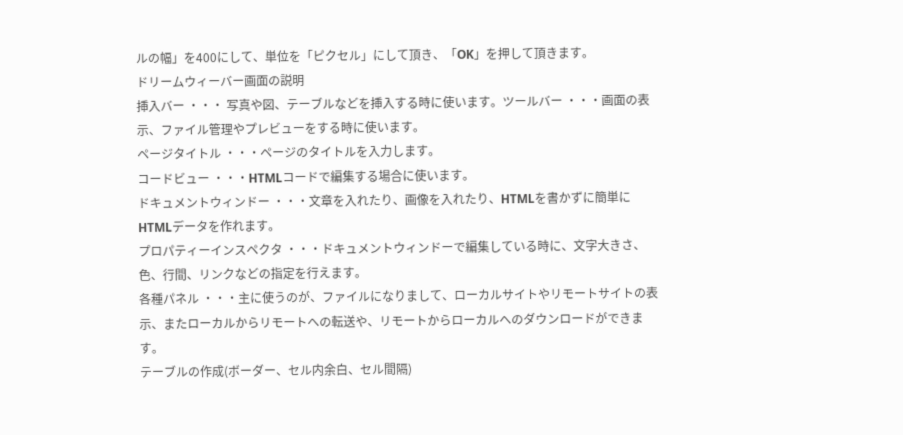ルの幅」を400にして、単位を「ピクセル」にして頂き、「OK」を押して頂きます。
ドリームウィーバー画面の説明
挿入バー ・・・ 写真や図、テーブルなどを挿入する時に使います。ツールバー ・・・画面の表示、ファイル管理やプレビューをする時に使います。
ページタイトル ・・・ページのタイトルを入力します。
コードビュー ・・・HTMLコードで編集する場合に使います。
ドキュメントウィンドー ・・・文章を入れたり、画像を入れたり、HTMLを書かずに簡単にHTMLデータを作れます。
プロパティーインスペクタ ・・・ドキュメントウィンドーで編集している時に、文字大きさ、色、行間、リンクなどの指定を行えます。
各種パネル ・・・主に使うのが、ファイルになりまして、ローカルサイトやリモートサイトの表示、またローカルからリモートへの転送や、リモートからローカルへのダウンロードができます。
テーブルの作成(ボーダー、セル内余白、セル間隔)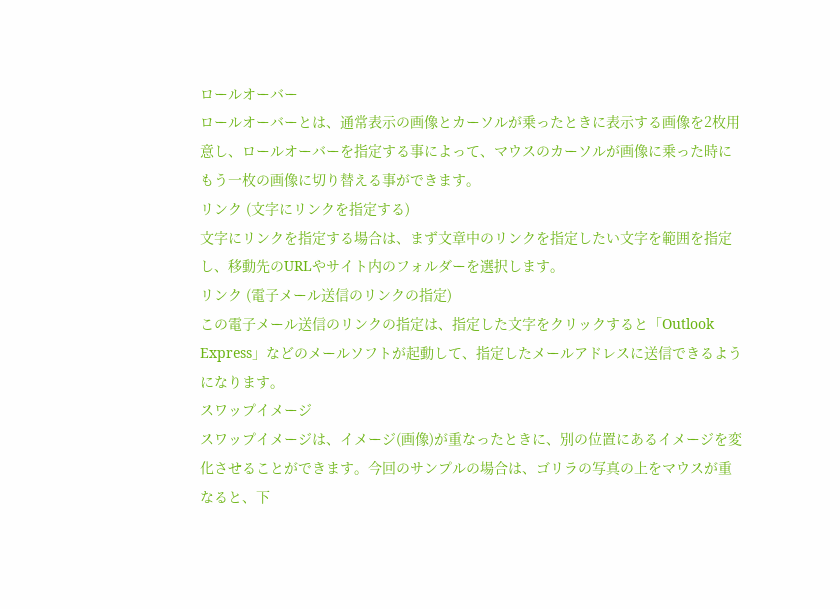ロールオーバー
ロールオーバーとは、通常表示の画像とカーソルが乗ったときに表示する画像を2枚用意し、ロールオーバーを指定する事によって、マウスのカーソルが画像に乗った時にもう一枚の画像に切り替える事ができます。
リンク (文字にリンクを指定する)
文字にリンクを指定する場合は、まず文章中のリンクを指定したい文字を範囲を指定し、移動先のURLやサイト内のフォルダーを選択します。
リンク (電子メール送信のリンクの指定)
この電子メール送信のリンクの指定は、指定した文字をクリックすると「Outlook Express」などのメールソフトが起動して、指定したメールアドレスに送信できるようになります。
スワップイメージ
スワップイメージは、イメージ(画像)が重なったときに、別の位置にあるイメージを変化させることができます。今回のサンプルの場合は、ゴリラの写真の上をマウスが重なると、下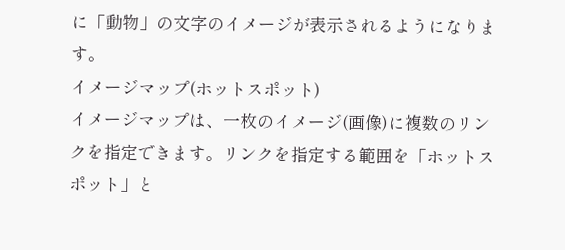に「動物」の文字のイメージが表示されるようになります。
イメージマップ(ホットスポット)
イメージマップは、一枚のイメージ(画像)に複数のリンクを指定できます。リンクを指定する範囲を「ホットスポット」と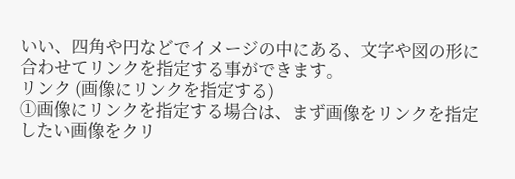いい、四角や円などでイメージの中にある、文字や図の形に合わせてリンクを指定する事ができます。
リンク (画像にリンクを指定する)
①画像にリンクを指定する場合は、まず画像をリンクを指定したい画像をクリ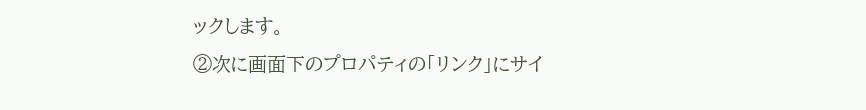ックします。
②次に画面下のプロパティの「リンク」にサイ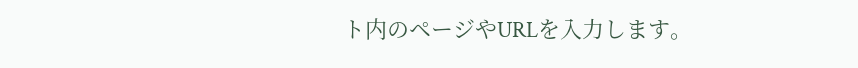ト内のページやURLを入力します。